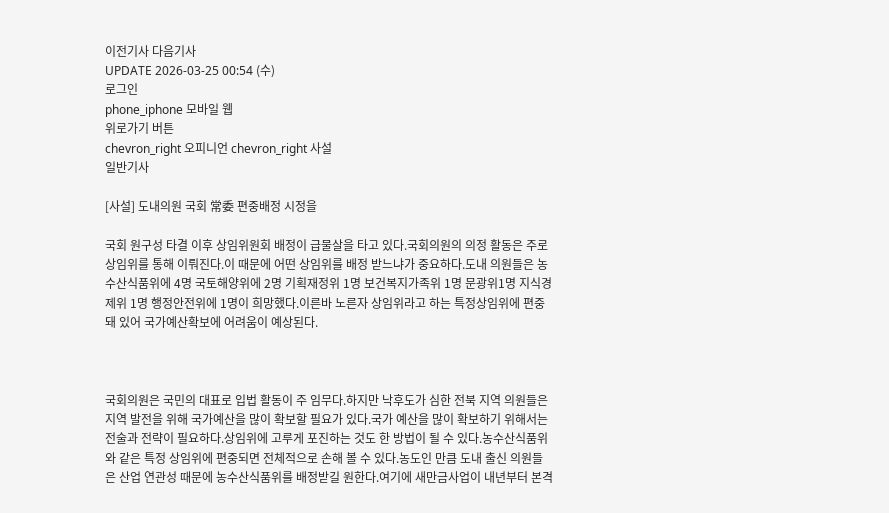이전기사 다음기사
UPDATE 2026-03-25 00:54 (수)
로그인
phone_iphone 모바일 웹
위로가기 버튼
chevron_right 오피니언 chevron_right 사설
일반기사

[사설] 도내의원 국회 常委 편중배정 시정을

국회 원구성 타결 이후 상임위원회 배정이 급물살을 타고 있다.국회의원의 의정 활동은 주로 상임위를 통해 이뤄진다.이 때문에 어떤 상임위를 배정 받느냐가 중요하다.도내 의원들은 농수산식품위에 4명 국토해양위에 2명 기획재정위 1명 보건복지가족위 1명 문광위1명 지식경제위 1명 행정안전위에 1명이 희망했다.이른바 노른자 상임위라고 하는 특정상임위에 편중돼 있어 국가예산확보에 어려움이 예상된다.



국회의원은 국민의 대표로 입법 활동이 주 임무다.하지만 낙후도가 심한 전북 지역 의원들은 지역 발전을 위해 국가예산을 많이 확보할 필요가 있다.국가 예산을 많이 확보하기 위해서는 전술과 전략이 필요하다.상임위에 고루게 포진하는 것도 한 방법이 될 수 있다.농수산식품위와 같은 특정 상임위에 편중되면 전체적으로 손해 볼 수 있다.농도인 만큼 도내 출신 의원들은 산업 연관성 때문에 농수산식품위를 배정받길 원한다.여기에 새만금사업이 내년부터 본격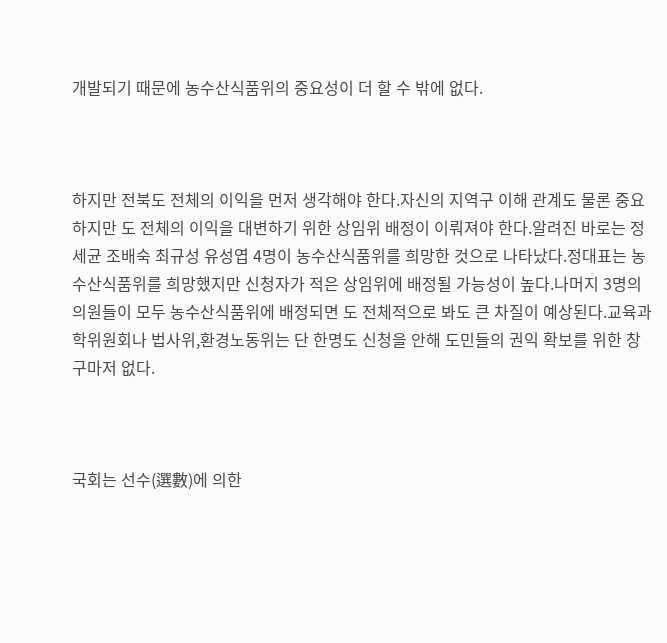개발되기 때문에 농수산식품위의 중요성이 더 할 수 밖에 없다.



하지만 전북도 전체의 이익을 먼저 생각해야 한다.자신의 지역구 이해 관계도 물론 중요하지만 도 전체의 이익을 대변하기 위한 상임위 배정이 이뤄져야 한다.알려진 바로는 정세균 조배숙 최규성 유성엽 4명이 농수산식품위를 희망한 것으로 나타났다.정대표는 농수산식품위를 희망했지만 신청자가 적은 상임위에 배정될 가능성이 높다.나머지 3명의 의원들이 모두 농수산식품위에 배정되면 도 전체적으로 봐도 큰 차질이 예상된다.교육과학위원회나 법사위,환경노동위는 단 한명도 신청을 안해 도민들의 권익 확보를 위한 창구마저 없다.



국회는 선수(選數)에 의한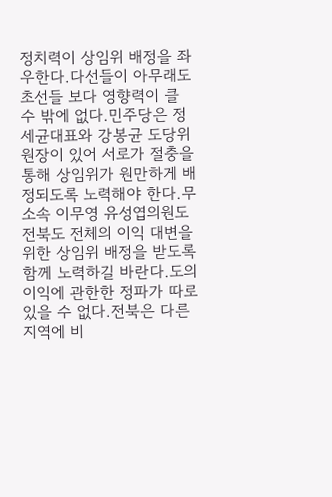정치력이 상임위 배정을 좌우한다.다선들이 아무래도 초선들 보다 영향력이 클 수 밖에 없다.민주당은 정세균대표와 강봉균 도당위원장이 있어 서로가 절충을 통해 상임위가 원만하게 배정되도록 노력해야 한다.무소속 이무영 유성엽의원도 전북도 전체의 이익 대변을 위한 상임위 배정을 받도록 함께 노력하길 바란다.도의 이익에 관한한 정파가 따로 있을 수 없다.전북은 다른 지역에 비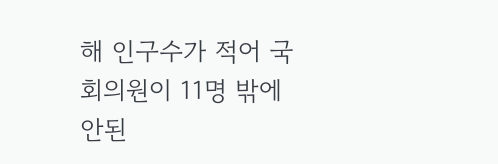해 인구수가 적어 국회의원이 11명 밖에 안된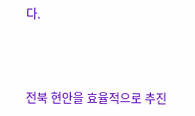다.



전북 현안을 효율적으로 추진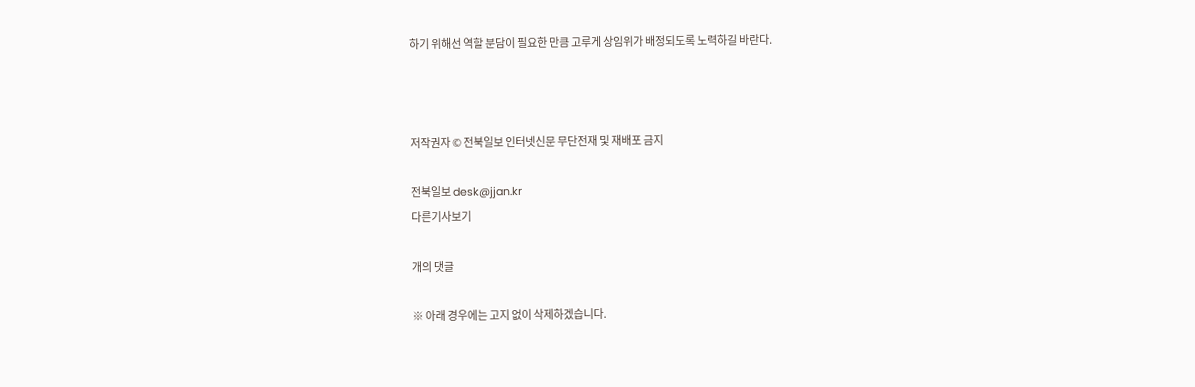하기 위해선 역할 분담이 필요한 만큼 고루게 상임위가 배정되도록 노력하길 바란다.



저작권자 © 전북일보 인터넷신문 무단전재 및 재배포 금지

전북일보 desk@jjan.kr
다른기사보기

개의 댓글

※ 아래 경우에는 고지 없이 삭제하겠습니다.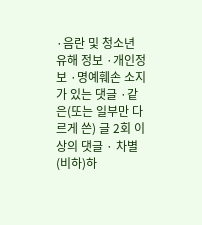·음란 및 청소년 유해 정보 ·개인정보 ·명예훼손 소지가 있는 댓글 ·같은(또는 일부만 다르게 쓴) 글 2회 이상의 댓글 · 차별(비하)하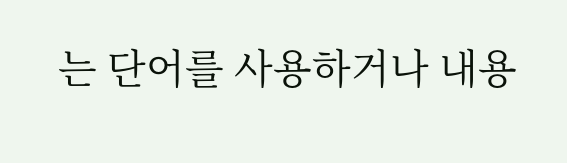는 단어를 사용하거나 내용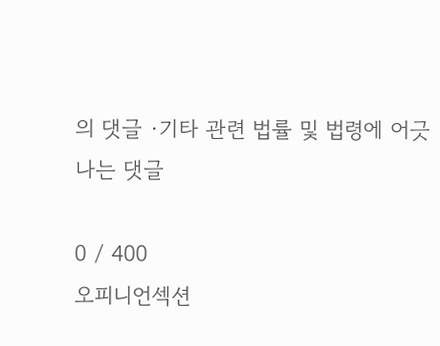의 댓글 ·기타 관련 법률 및 법령에 어긋나는 댓글

0 / 400
오피니언섹션